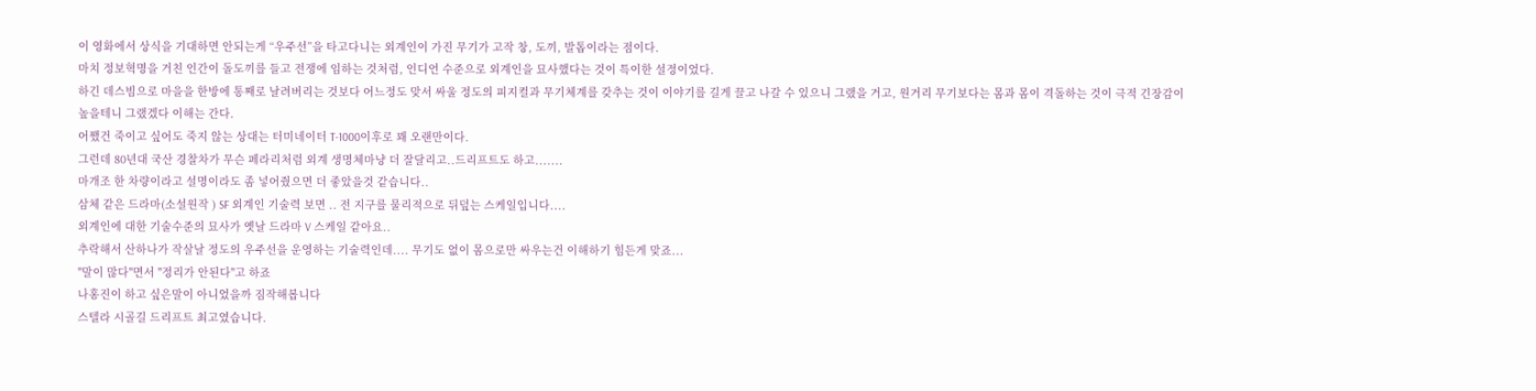이 영화에서 상식을 기대하면 안되는게 “우주선”을 타고다니는 외계인이 가진 무기가 고작 창, 도끼, 발톱이라는 점이다.
마치 정보혁명을 거친 인간이 돌도끼를 들고 전쟁에 임하는 것처럼, 인디언 수준으로 외계인을 묘사했다는 것이 특이한 설정이었다.
하긴 데스빔으로 마을을 한방에 통째로 날려버리는 것보다 어느정도 맞서 싸울 정도의 피지컬과 무기체계를 갖추는 것이 이야기를 길게 끌고 나갈 수 있으니 그랬을 거고, 원거리 무기보다는 몸과 몸이 격돌하는 것이 극적 긴장감이 높을테니 그랬겠다 이해는 간다.
어쨌건 죽이고 싶어도 죽지 않는 상대는 터미네이터 T-1000이후로 꽤 오랜만이다.
그런데 80년대 국산 경찰차가 무슨 페라리처럼 외계 생명체마냥 더 잘달리고..드리프트도 하고.......
마개조 한 차량이라고 설명이라도 좀 넣어줬으면 더 좋았을것 같습니다..
삼체 같은 드라마(소설원작 ) SF 외계인 기술력 보면 .. 전 지구를 물리적으로 뒤덮는 스케일입니다....
외계인에 대한 기술수준의 묘사가 옛날 드라마 V 스케일 같아요..
추락해서 산하나가 작살날 정도의 우주선을 운영하는 기술력인데.... 무기도 없이 몸으로만 싸우는건 이해하기 힘든게 맞죠...
"말이 많다"면서 "정리가 안된다"고 하죠
나홍진이 하고 싶은말이 아니었을까 짐작해봅니다
스텔라 시골길 드리프트 최고였습니다.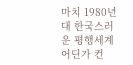마치 1980년대 한국스러운 평행세계 어딘가 컨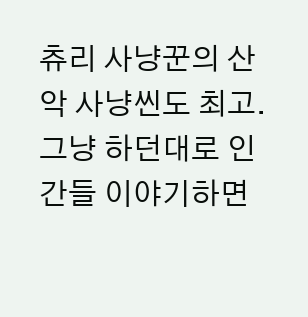츄리 사냥꾼의 산악 사냥씬도 최고.
그냥 하던대로 인간들 이야기하면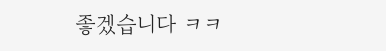좋겠습니다 ㅋㅋ